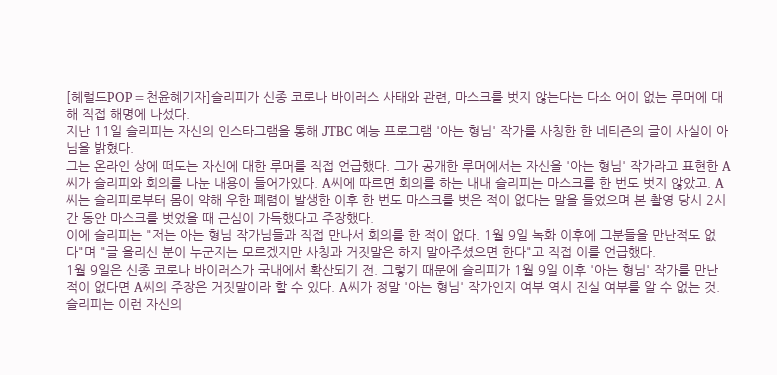[헤럴드POP=천윤혜기자]슬리피가 신종 코로나 바이러스 사태와 관련, 마스크를 벗지 않는다는 다소 어이 없는 루머에 대해 직접 해명에 나섰다.
지난 11일 슬리피는 자신의 인스타그램을 통해 JTBC 예능 프로그램 '아는 형님' 작가를 사칭한 한 네티즌의 글이 사실이 아님을 밝혔다.
그는 온라인 상에 떠도는 자신에 대한 루머를 직접 언급했다. 그가 공개한 루머에서는 자신을 '아는 형님' 작가라고 표현한 A씨가 슬리피와 회의를 나눈 내용이 들어가있다. A씨에 따르면 회의를 하는 내내 슬리피는 마스크를 한 번도 벗지 않았고. A씨는 슬리피로부터 몸이 약해 우한 폐렴이 발생한 이후 한 번도 마스크를 벗은 적이 없다는 말을 들었으며 본 촬영 당시 2시간 동안 마스크를 벗었을 때 근심이 가득했다고 주장했다.
이에 슬리피는 "저는 아는 형님 작가님들과 직접 만나서 회의를 한 적이 없다. 1월 9일 녹화 이후에 그분들을 만난적도 없다"며 "글 올리신 분이 누군지는 모르겠지만 사칭과 거짓말은 하지 말아주셨으면 한다"고 직접 이를 언급했다.
1월 9일은 신종 코로나 바이러스가 국내에서 확산되기 전. 그렇기 때문에 슬리피가 1월 9일 이후 '아는 형님' 작가를 만난 적이 없다면 A씨의 주장은 거짓말이라 할 수 있다. A씨가 정말 '아는 형님' 작가인지 여부 역시 진실 여부를 알 수 없는 것.
슬리피는 이런 자신의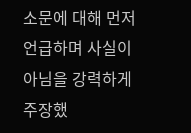소문에 대해 먼저 언급하며 사실이 아님을 강력하게 주장했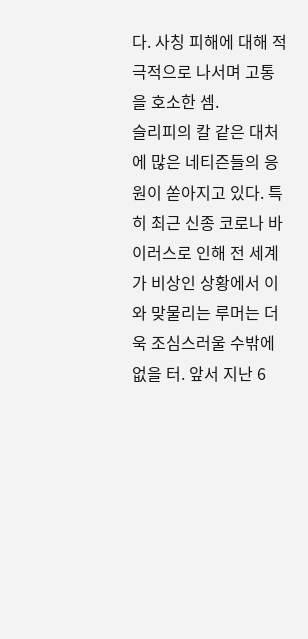다. 사칭 피해에 대해 적극적으로 나서며 고통을 호소한 셈.
슬리피의 칼 같은 대처에 많은 네티즌들의 응원이 쏟아지고 있다. 특히 최근 신종 코로나 바이러스로 인해 전 세계가 비상인 상황에서 이와 맞물리는 루머는 더욱 조심스러울 수밖에 없을 터. 앞서 지난 6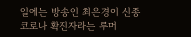일에는 방송인 최은경이 신종 코로나 확진자라는 루머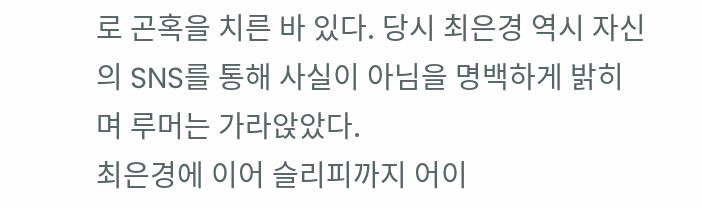로 곤혹을 치른 바 있다. 당시 최은경 역시 자신의 SNS를 통해 사실이 아님을 명백하게 밝히며 루머는 가라앉았다.
최은경에 이어 슬리피까지 어이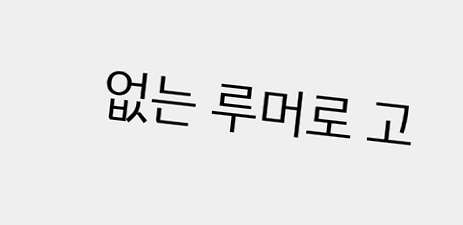없는 루머로 고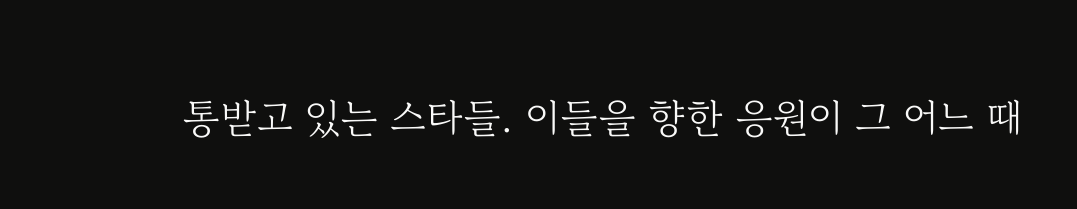통받고 있는 스타들. 이들을 향한 응원이 그 어느 때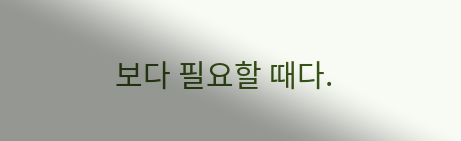보다 필요할 때다.